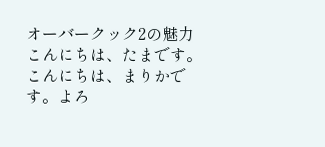オーバークック2の魅力
こんにちは、たまです。
こんにちは、まりかです。よろ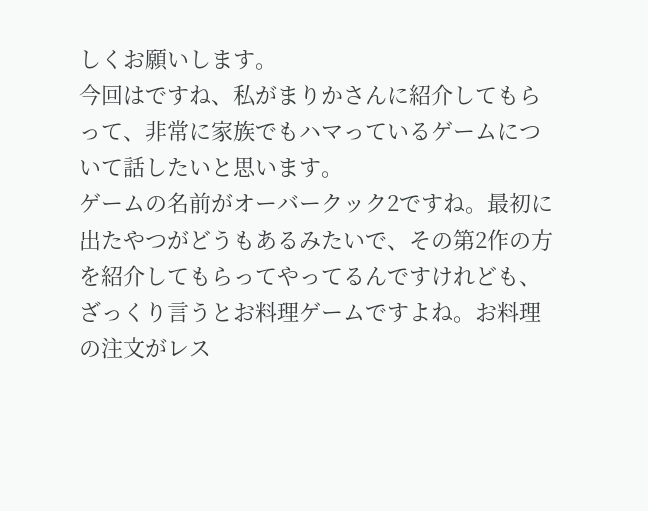しくお願いします。
今回はですね、私がまりかさんに紹介してもらって、非常に家族でもハマっているゲームについて話したいと思います。
ゲームの名前がオーバークック2ですね。最初に出たやつがどうもあるみたいで、その第2作の方を紹介してもらってやってるんですけれども、
ざっくり言うとお料理ゲームですよね。お料理の注文がレス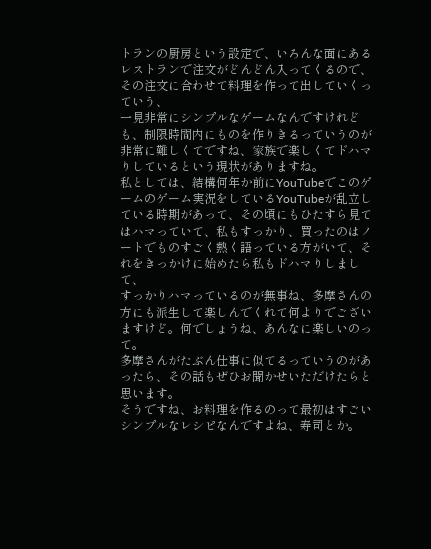トランの厨房という設定で、いろんな面にあるレストランで注文がどんどん入ってくるので、その注文に合わせて料理を作って出していくっていう、
一見非常にシンプルなゲームなんですけれども、制限時間内にものを作りきるっていうのが非常に難しくてですね、家族で楽しくてドハマりしているという現状がありますね。
私としては、結構何年か前にYouTubeでこのゲームのゲーム実況をしているYouTubeが乱立している時期があって、その頃にもひたすら見てはハマっていて、私もすっかり、買ったのはノートでものすごく熱く語っている方がいて、それをきっかけに始めたら私もドハマりしまして、
すっかりハマっているのが無事ね、多摩さんの方にも派生して楽しんでくれて何よりでございますけど。何でしょうね、あんなに楽しいのって。
多摩さんがたぶん仕事に似てるっていうのがあったら、その話もぜひお聞かせいただけたらと思います。
そうですね、お料理を作るのって最初はすごいシンプルなレシピなんですよね、寿司とか。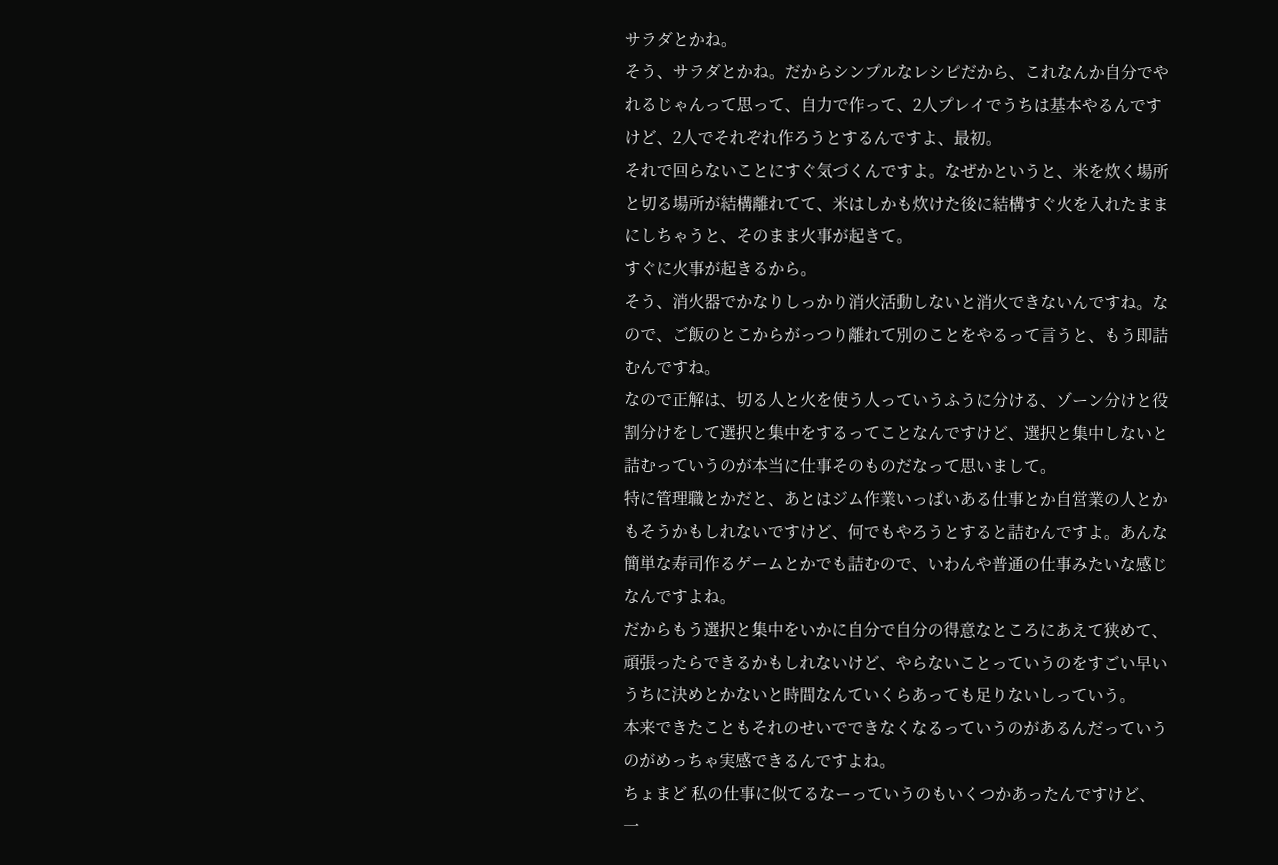サラダとかね。
そう、サラダとかね。だからシンプルなレシピだから、これなんか自分でやれるじゃんって思って、自力で作って、2人プレイでうちは基本やるんですけど、2人でそれぞれ作ろうとするんですよ、最初。
それで回らないことにすぐ気づくんですよ。なぜかというと、米を炊く場所と切る場所が結構離れてて、米はしかも炊けた後に結構すぐ火を入れたままにしちゃうと、そのまま火事が起きて。
すぐに火事が起きるから。
そう、消火器でかなりしっかり消火活動しないと消火できないんですね。なので、ご飯のとこからがっつり離れて別のことをやるって言うと、もう即詰むんですね。
なので正解は、切る人と火を使う人っていうふうに分ける、ゾーン分けと役割分けをして選択と集中をするってことなんですけど、選択と集中しないと詰むっていうのが本当に仕事そのものだなって思いまして。
特に管理職とかだと、あとはジム作業いっぱいある仕事とか自営業の人とかもそうかもしれないですけど、何でもやろうとすると詰むんですよ。あんな簡単な寿司作るゲームとかでも詰むので、いわんや普通の仕事みたいな感じなんですよね。
だからもう選択と集中をいかに自分で自分の得意なところにあえて狭めて、頑張ったらできるかもしれないけど、やらないことっていうのをすごい早いうちに決めとかないと時間なんていくらあっても足りないしっていう。
本来できたこともそれのせいでできなくなるっていうのがあるんだっていうのがめっちゃ実感できるんですよね。
ちょまど 私の仕事に似てるなーっていうのもいくつかあったんですけど、一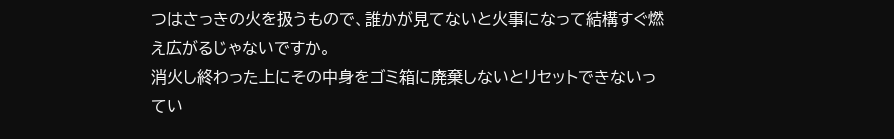つはさっきの火を扱うもので、誰かが見てないと火事になって結構すぐ燃え広がるじゃないですか。
消火し終わった上にその中身をゴミ箱に廃棄しないとリセットできないってい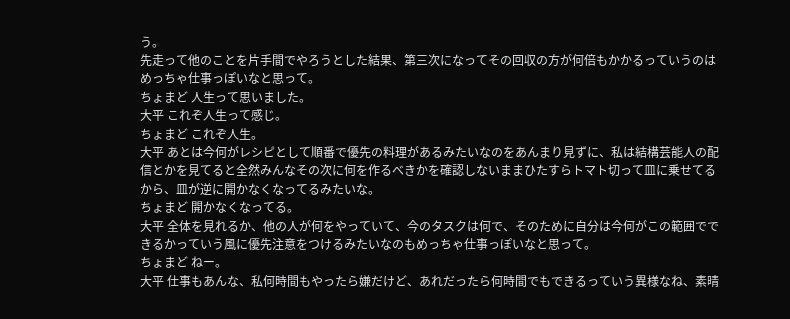う。
先走って他のことを片手間でやろうとした結果、第三次になってその回収の方が何倍もかかるっていうのはめっちゃ仕事っぽいなと思って。
ちょまど 人生って思いました。
大平 これぞ人生って感じ。
ちょまど これぞ人生。
大平 あとは今何がレシピとして順番で優先の料理があるみたいなのをあんまり見ずに、私は結構芸能人の配信とかを見てると全然みんなその次に何を作るべきかを確認しないままひたすらトマト切って皿に乗せてるから、皿が逆に開かなくなってるみたいな。
ちょまど 開かなくなってる。
大平 全体を見れるか、他の人が何をやっていて、今のタスクは何で、そのために自分は今何がこの範囲でできるかっていう風に優先注意をつけるみたいなのもめっちゃ仕事っぽいなと思って。
ちょまど ねー。
大平 仕事もあんな、私何時間もやったら嫌だけど、あれだったら何時間でもできるっていう異様なね、素晴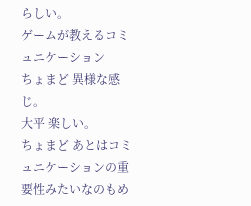らしい。
ゲームが教えるコミュニケーション
ちょまど 異様な感じ。
大平 楽しい。
ちょまど あとはコミュニケーションの重要性みたいなのもめ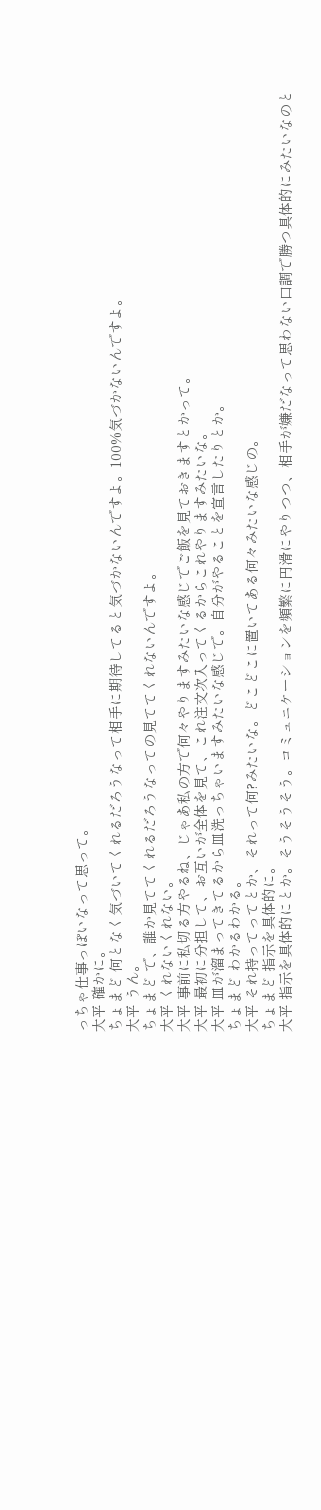っちゃ仕事っぽいなって思って。
大平 確かに。
ちょまど 何となく気づいてくれるだろうなって相手に期待してると気づかないんですよ。100%気づかないんですよ。
大平 うん。
ちょまど で、誰か見ててくれるだろうなっての見ててくれないんですよ。
大平 くれないくれない。
大平 事前に私切る方やるね、じゃあ私の方で何々やりますみたいな感じでご飯を見ておきますとかって。
大平 最初に分担して、お互いが全体を見て、これ注文次入ってくるからこれやりますみたいな。
大平 皿が溜まってきてるから皿洗っちゃいますみたいな感じで。自分がやることを宣言したりとか。
ちょまど わかるわかる。
大平 それ持ってってとか、それって何?みたいな。どこどこに置いてある何々みたいな感じの。
ちょまど 指示を具体的に。
大平 指示を具体的にとか。そうそうそう。コミュニケーションを頻繁に円滑にやりつつ、相手が嫌だなって思わない口調で勝つ具体的にみたいなのと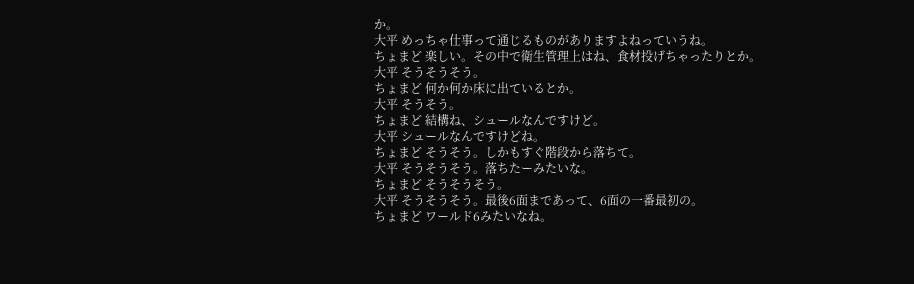か。
大平 めっちゃ仕事って通じるものがありますよねっていうね。
ちょまど 楽しい。その中で衛生管理上はね、食材投げちゃったりとか。
大平 そうそうそう。
ちょまど 何か何か床に出ているとか。
大平 そうそう。
ちょまど 結構ね、シュールなんですけど。
大平 シュールなんですけどね。
ちょまど そうそう。しかもすぐ階段から落ちて。
大平 そうそうそう。落ちたーみたいな。
ちょまど そうそうそう。
大平 そうそうそう。最後6面まであって、6面の一番最初の。
ちょまど ワールド6みたいなね。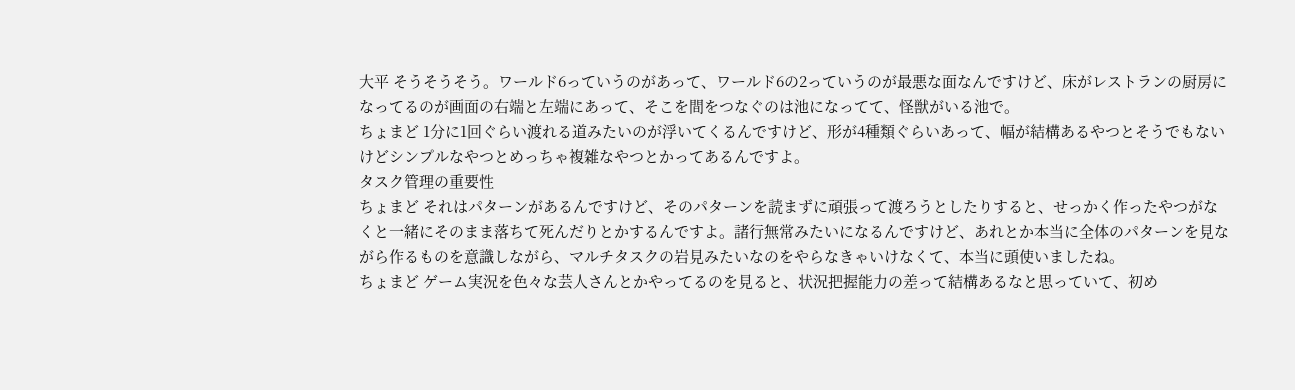大平 そうそうそう。ワールド6っていうのがあって、ワールド6の2っていうのが最悪な面なんですけど、床がレストランの厨房になってるのが画面の右端と左端にあって、そこを間をつなぐのは池になってて、怪獣がいる池で。
ちょまど 1分に1回ぐらい渡れる道みたいのが浮いてくるんですけど、形が4種類ぐらいあって、幅が結構あるやつとそうでもないけどシンプルなやつとめっちゃ複雑なやつとかってあるんですよ。
タスク管理の重要性
ちょまど それはパターンがあるんですけど、そのパターンを読まずに頑張って渡ろうとしたりすると、せっかく作ったやつがなくと一緒にそのまま落ちて死んだりとかするんですよ。諸行無常みたいになるんですけど、あれとか本当に全体のパターンを見ながら作るものを意識しながら、マルチタスクの岩見みたいなのをやらなきゃいけなくて、本当に頭使いましたね。
ちょまど ゲーム実況を色々な芸人さんとかやってるのを見ると、状況把握能力の差って結構あるなと思っていて、初め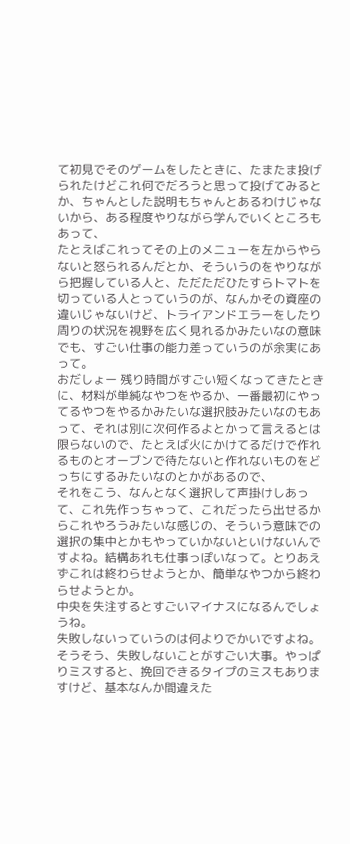て初見でそのゲームをしたときに、たまたま投げられたけどこれ何でだろうと思って投げてみるとか、ちゃんとした説明もちゃんとあるわけじゃないから、ある程度やりながら学んでいくところもあって、
たとえばこれってその上のメニューを左からやらないと怒られるんだとか、そういうのをやりながら把握している人と、ただただひたすらトマトを切っている人とっていうのが、なんかその資座の違いじゃないけど、トライアンドエラーをしたり周りの状況を視野を広く見れるかみたいなの意味でも、すごい仕事の能力差っていうのが余実にあって。
おだしょー 残り時間がすごい短くなってきたときに、材料が単純なやつをやるか、一番最初にやってるやつをやるかみたいな選択肢みたいなのもあって、それは別に次何作るよとかって言えるとは限らないので、たとえば火にかけてるだけで作れるものとオーブンで待たないと作れないものをどっちにするみたいなのとかがあるので、
それをこう、なんとなく選択して声掛けしあって、これ先作っちゃって、これだったら出せるからこれやろうみたいな感じの、そういう意味での選択の集中とかもやっていかないといけないんですよね。結構あれも仕事っぽいなって。とりあえずこれは終わらせようとか、簡単なやつから終わらせようとか。
中央を失注するとすごいマイナスになるんでしょうね。
失敗しないっていうのは何よりでかいですよね。
そうそう、失敗しないことがすごい大事。やっぱりミスすると、挽回できるタイプのミスもありますけど、基本なんか間違えた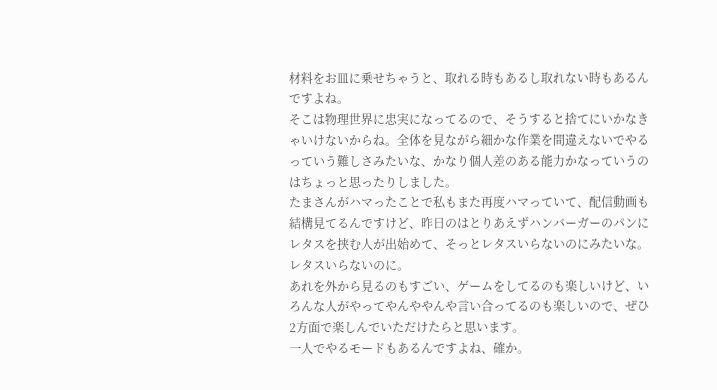材料をお皿に乗せちゃうと、取れる時もあるし取れない時もあるんですよね。
そこは物理世界に忠実になってるので、そうすると捨てにいかなきゃいけないからね。全体を見ながら細かな作業を間違えないでやるっていう難しさみたいな、かなり個人差のある能力かなっていうのはちょっと思ったりしました。
たまさんがハマったことで私もまた再度ハマっていて、配信動画も結構見てるんですけど、昨日のはとりあえずハンバーガーのパンにレタスを挟む人が出始めて、そっとレタスいらないのにみたいな。
レタスいらないのに。
あれを外から見るのもすごい、ゲームをしてるのも楽しいけど、いろんな人がやってやんややんや言い合ってるのも楽しいので、ぜひ2方面で楽しんでいただけたらと思います。
一人でやるモードもあるんですよね、確か。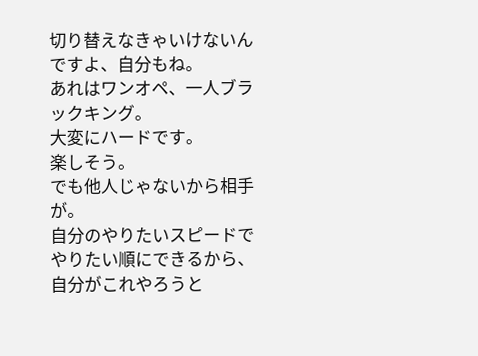切り替えなきゃいけないんですよ、自分もね。
あれはワンオペ、一人ブラックキング。
大変にハードです。
楽しそう。
でも他人じゃないから相手が。
自分のやりたいスピードでやりたい順にできるから、自分がこれやろうと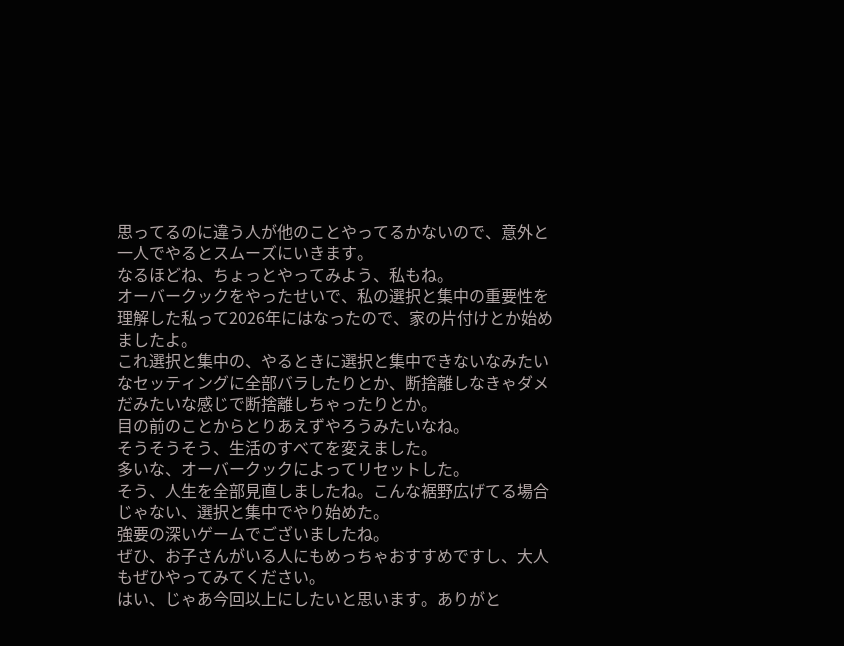思ってるのに違う人が他のことやってるかないので、意外と一人でやるとスムーズにいきます。
なるほどね、ちょっとやってみよう、私もね。
オーバークックをやったせいで、私の選択と集中の重要性を理解した私って2026年にはなったので、家の片付けとか始めましたよ。
これ選択と集中の、やるときに選択と集中できないなみたいなセッティングに全部バラしたりとか、断捨離しなきゃダメだみたいな感じで断捨離しちゃったりとか。
目の前のことからとりあえずやろうみたいなね。
そうそうそう、生活のすべてを変えました。
多いな、オーバークックによってリセットした。
そう、人生を全部見直しましたね。こんな裾野広げてる場合じゃない、選択と集中でやり始めた。
強要の深いゲームでございましたね。
ぜひ、お子さんがいる人にもめっちゃおすすめですし、大人もぜひやってみてください。
はい、じゃあ今回以上にしたいと思います。ありがと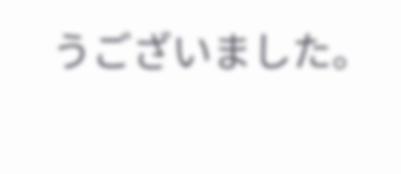うございました。